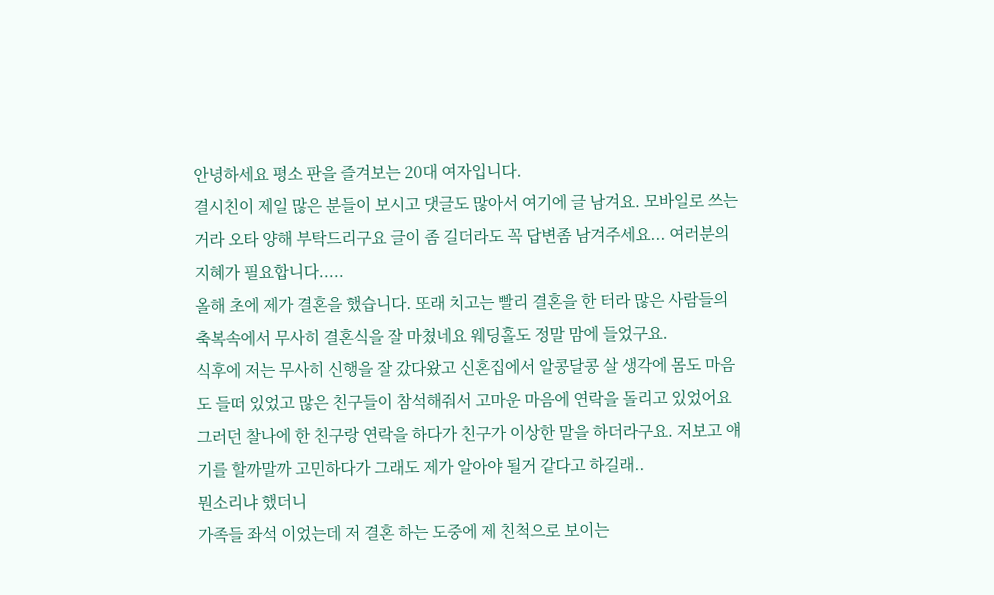안녕하세요 평소 판을 즐겨보는 20대 여자입니다.
결시친이 제일 많은 분들이 보시고 댓글도 많아서 여기에 글 남겨요. 모바일로 쓰는거라 오타 양해 부탁드리구요 글이 좀 길더라도 꼭 답변좀 남겨주세요... 여러분의 지혜가 필요합니다.....
올해 초에 제가 결혼을 했습니다. 또래 치고는 빨리 결혼을 한 터라 많은 사람들의 축복속에서 무사히 결혼식을 잘 마쳤네요 웨딩홀도 정말 맘에 들었구요.
식후에 저는 무사히 신행을 잘 갔다왔고 신혼집에서 알콩달콩 살 생각에 몸도 마음도 들떠 있었고 많은 친구들이 참석해줘서 고마운 마음에 연락을 돌리고 있었어요
그러던 찰나에 한 친구랑 연락을 하다가 친구가 이상한 말을 하더라구요. 저보고 얘기를 할까말까 고민하다가 그래도 제가 알아야 될거 같다고 하길래..
뭔소리냐 했더니
가족들 좌석 이었는데 저 결혼 하는 도중에 제 친척으로 보이는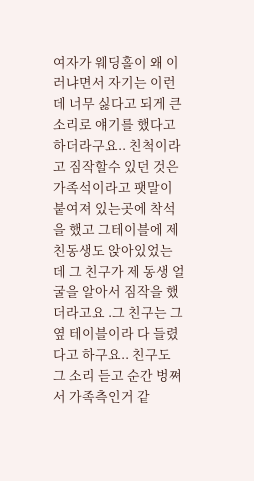여자가 웨딩홀이 왜 이러냐면서 자기는 이런데 너무 싫다고 되게 큰소리로 얘기를 했다고 하더라구요.. 친척이라고 짐작할수 있던 것은 가족석이라고 팻말이 붙여져 있는곳에 착석을 했고 그테이블에 제 친동생도 앉아있었는데 그 친구가 제 동생 얼굴을 알아서 짐작을 했더라고요 .그 친구는 그 옆 테이블이라 다 들렸다고 하구요.. 친구도 그 소리 듣고 순간 벙쪄서 가족측인거 같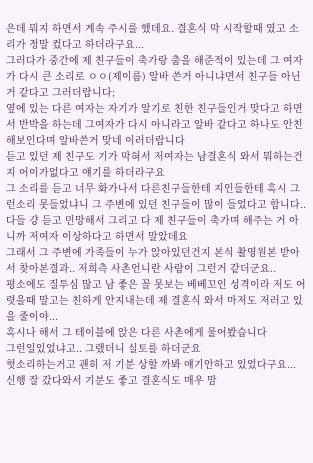은데 뭐지 하면서 계속 주시를 했데요. 결혼식 막 시작할때 였고 소리가 정말 컸다고 하더라구요...
그러다가 중간에 제 친구들이 축가랑 춤을 해준적이 있는데 그 여자가 다시 큰 소리로 ㅇㅇ(제이름) 알바 쓴거 아니냐면서 친구들 아닌거 같다고 그러더랍니다;
옆에 있는 다른 여자는 자기가 알기로 친한 친구들인거 맞다고 하면서 반박을 하는데 그여자가 다시 아니라고 알바 같다고 하나도 안친해보인다며 알바쓴거 맞네 이러더랍니다
듣고 있던 제 친구도 기가 막혀서 저여자는 남결혼식 와서 뭐하는건지 어이가없다고 얘기를 하더라구요
그 소리를 듣고 너무 화가나서 다른친구들한테 지인들한테 혹시 그런소리 못들었냐니 그 주변에 있던 친구들이 많이 들었다고 합니다.. 다들 걍 듣고 민망해서 그리고 다 제 친구들이 축가며 해주는 거 아니까 저여자 이상하다고 하면서 말았데요
그래서 그 주변에 가족들이 누가 앉아있던건지 본식 촬영원본 받아서 찾아본결과.. 저희측 사촌언니란 사람이 그런거 같더군요..
평소에도 질투심 많고 남 좋은 꼴 못보는 베베꼬인 성격이라 저도 어렷을때 말고는 친하게 안지내는데 제 결혼식 와서 마저도 저러고 있을 줄이야...
혹시나 해서 그 테이블에 앉은 다른 사촌에게 물어봤습니다
그런일있었냐고.. 그랬더니 실토를 하더군요
헛소리하는거고 괜히 저 기분 상할 까봐 얘기안하고 있었다구요...
신행 잘 갔다와서 기분도 좋고 결혼식도 매우 맘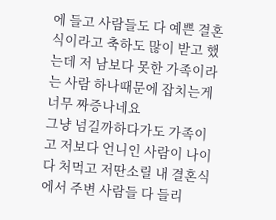에 들고 사람들도 다 예쁜 결혼식이라고 축하도 많이 받고 했는데 저 남보다 못한 가족이라는 사람 하나때문에 잡치는게 너무 짜증나네요
그냥 넘길까하다가도 가족이고 저보다 언니인 사람이 나이 다 처먹고 저딴소릴 내 결혼식에서 주변 사람들 다 들리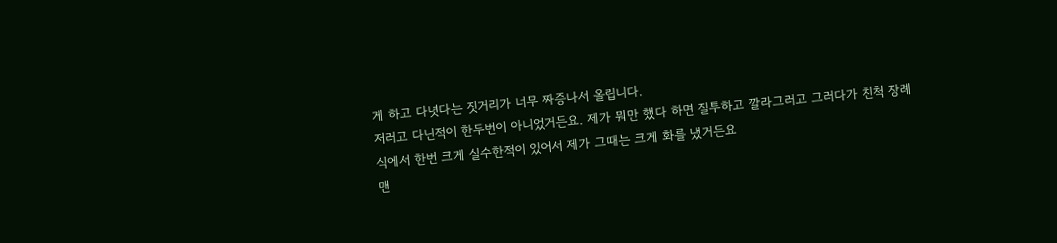게 하고 다녓다는 짓거리가 너무 짜증나서 올립니다.
저러고 다닌적이 한두번이 아니었거든요. 제가 뭐만 했다 하면 질투하고 깔라그러고 그러다가 친척 장례식에서 한번 크게 실수한적이 있어서 제가 그때는 크게 화를 냈거든요
맨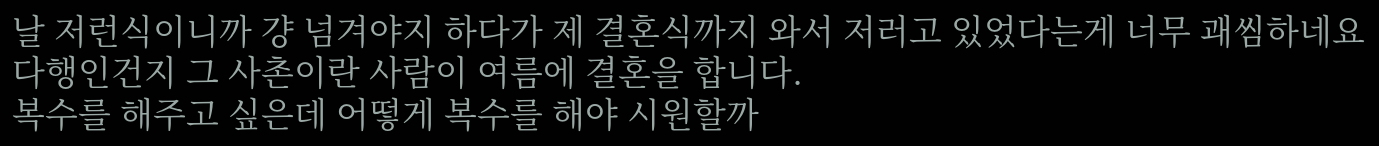날 저런식이니까 걍 넘겨야지 하다가 제 결혼식까지 와서 저러고 있었다는게 너무 괘씸하네요
다행인건지 그 사촌이란 사람이 여름에 결혼을 합니다.
복수를 해주고 싶은데 어떻게 복수를 해야 시원할까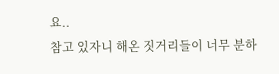요..
참고 있자니 해온 짓거리들이 너무 분하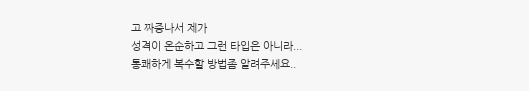고 짜증나서 제가
성격이 온순하고 그런 타입은 아니라...
통쾌하게 복수할 방법좀 알려주세요..